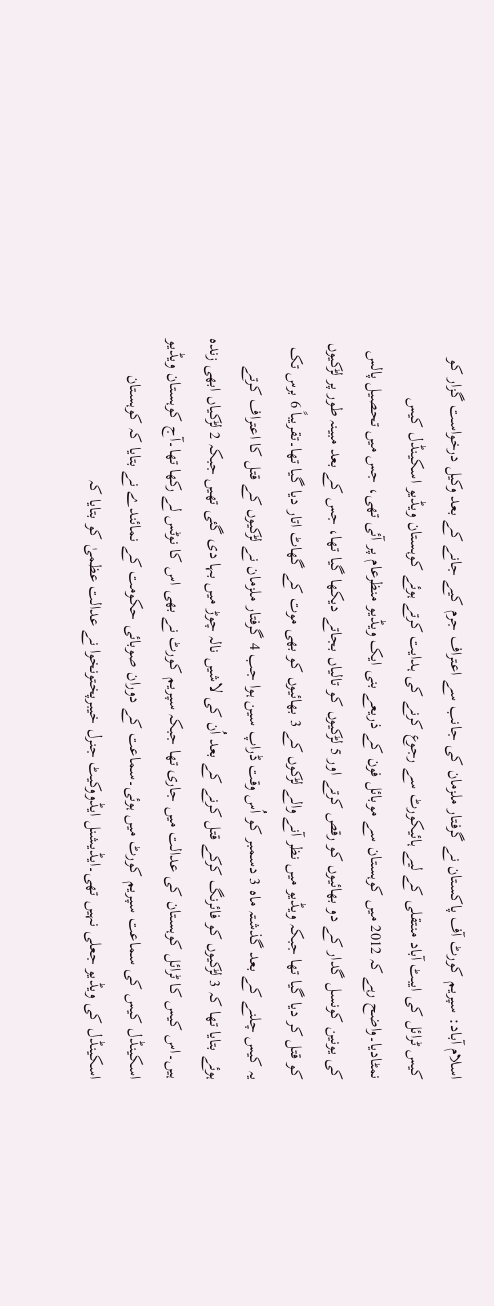اسلام آباد: سپریم کورٹ آف پاکستان نے گرفتار ملزمان کی جانب سے اعتراف جرم کیے جانے کے بعد وکیل درخواست گزار کو کیس ٹرائل کی ایبٹ آباد منتقلی کے لیے ہائیکورٹ سے رجوع کرنے کی ہدایت کرتے ہوئے کوہستان ویڈیو اسکینڈل کیس نمٹادیا۔واضح رہے کہ 2012 میں کوہستان سے موبائل فون کے ذریعے بنی ایک ویڈیو منظرعام پر آئی تھی، جس میں تحصیل پالس کی یونین کونسل گدار کے دو بھائیوں کو رقص کرتے اور 5 لڑکیوں کو تالیاں بجاتے دیکھا گیا تھا، جس کے بعد مبینہ طور پر لڑکیوں کو قتل کر دیا گیا تھا جبکہ ویڈیو میں نظر آنے والے لڑکوں کے 3 بھائیوں کو بھی موت کے گھاٹ اتار دیا گیا تھا۔تقریباً 6 برس تک یہ کیس چلنے کے بعد گذشتہ ماہ 3 دسمبر کو اُس وقت ڈراپ سین ہوا جب 4 گرفتار ملزمان نے لڑکیوں کے قتل کا اعتراف کرتے ہوئے بتایا تھا کہ 3 لڑکیوں کو فائرنگ کرکے قتل کرنے کے بعد اُن کی لاشیں نالہ چوڑ میں بہا دی گئی تھیں جبکہ 2 لڑکیاں ابھی زندہ ہیں۔اس کیس کا ٹرائل کوہستان کی عدالت میں جاری تھا جبکہ سپریم کورٹ نے بھی اس کا نوٹس لے رکھا تھا۔آج کوہستان ویڈیو اسکینڈل کیس کی سماعت سپریم کورٹ میں ہوئی۔سماعت کے دوران صوبائی حکومت کے نمائندے نے بتایا کہ کوہستان اسکینڈل کی ویڈیو جعلی نہیں تھی۔ایڈیشنل ایڈووکیٹ جنرل خیبرپختونخوا نے عدالت عظمیٰ کو بتایا کہ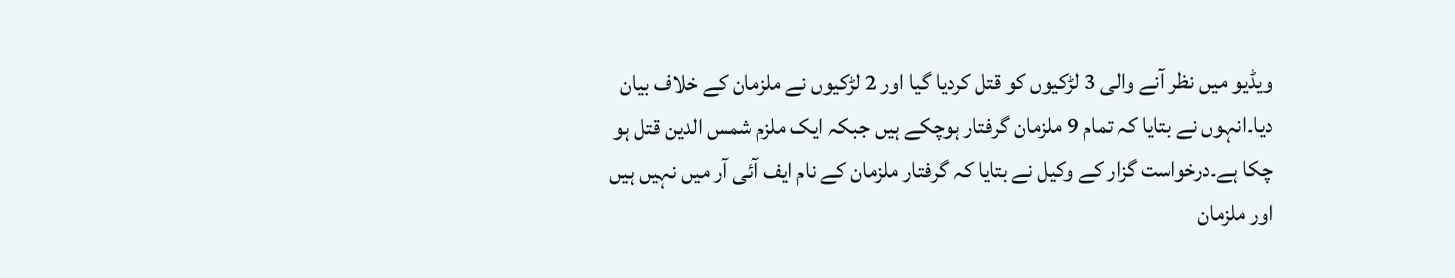ویڈیو میں نظر آنے والی 3 لڑکیوں کو قتل کردیا گیا اور 2 لڑکیوں نے ملزمان کے خلاف بیان دیا۔انہوں نے بتایا کہ تمام 9 ملزمان گرفتار ہوچکے ہیں جبکہ ایک ملزم شمس الدین قتل ہو چکا ہے۔درخواست گزار کے وکیل نے بتایا کہ گرفتار ملزمان کے نام ایف آئی آر میں نہیں ہیں اور ملزمان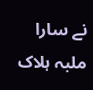نے سارا ملبہ ہلاک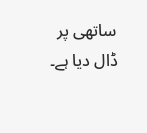ساتھی پر ڈال دیا ہے۔